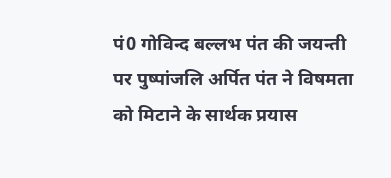पं0 गोविन्द बल्लभ पंत की जयन्ती पर पुष्पांजलि अर्पित पंत ने विषमता को मिटाने के सार्थक प्रयास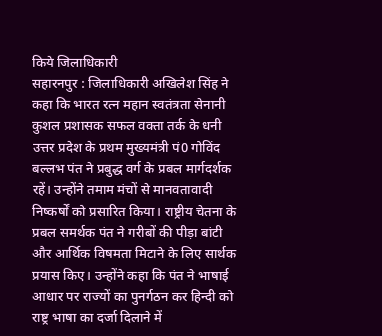किये जिलाधिकारी
सहारनपुर : जिलाधिकारी अखिलेश सिंह ने कहा कि भारत रत्न महान स्वतंत्रता सेनानी कुशल प्रशासक सफल वक्ता तर्क के धनी उत्तर प्रदेश के प्रथम मुख्यमंत्री पं0 गोविंद बल्लभ पंत ने प्रबुद्ध वर्ग के प्रबल मार्गदर्शक रहें। उन्होंने तमाम मंचों से मानवतावादी निष्कर्षों को प्रसारित किया। राष्ट्रीय चेतना के प्रबल समर्थक पंत ने गरीबों की पीड़ा बांटी और आर्थिक विषमता मिटाने के लिए सार्थक प्रयास किए। उन्होंने कहा कि पंत ने भाषाई आधार पर राज्यों का पुनर्गठन कर हिन्दी को राष्ट्र भाषा का दर्जा दिलाने में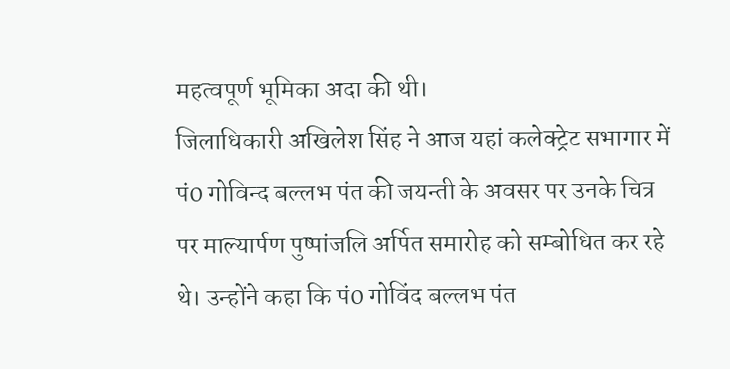महत्वपूर्ण भूमिका अदा की थी।
जिलाधिकारी अखिलेश सिंह ने आज यहां कलेक्ट्रेट सभागार में पं0 गोविन्द बल्लभ पंत की जयन्ती के अवसर पर उनके चित्र पर माल्यार्पण पुष्पांजलि अर्पित समारोह को सम्बोधित कर रहे थे। उन्होंने कहा कि पं0 गोविंद बल्लभ पंत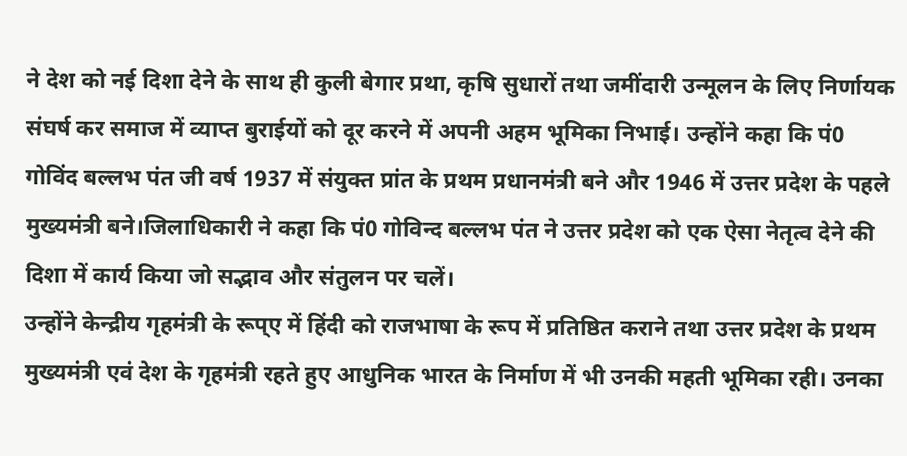ने देश को नई दिशा देने के साथ ही कुली बेगार प्रथा, कृषि सुधारों तथा जमींदारी उन्मूलन के लिए निर्णायक संघर्ष कर समाज में व्याप्त बुराईयों को दूर करने में अपनी अहम भूमिका निभाई। उन्होंने कहा कि पं0 गोविंद बल्लभ पंत जी वर्ष 1937 में संयुक्त प्रांत के प्रथम प्रधानमंत्री बने और 1946 में उत्तर प्रदेश के पहले मुख्यमंत्री बने।जिलाधिकारी ने कहा कि पं0 गोविन्द बल्लभ पंत ने उत्तर प्रदेश को एक ऐसा नेतृत्व देने की दिशा में कार्य किया जो सद्भाव और संतुलन पर चलें।
उन्होंने केन्द्रीय गृहमंत्री के रूप्ए में हिंदी को राजभाषा के रूप में प्रतिष्ठित कराने तथा उत्तर प्रदेश के प्रथम मुख्यमंत्री एवं देश के गृहमंत्री रहते हुए आधुनिक भारत के निर्माण में भी उनकी महती भूमिका रही। उनका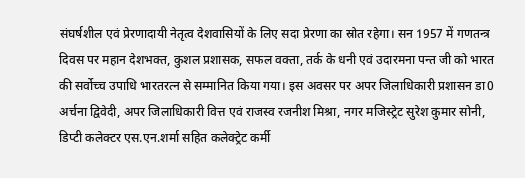संघर्षशील एवं प्रेरणादायी नेतृत्व देशवासियों के लिए सदा प्रेरणा का स्रोत रहेगा। सन 1957 में गणतन्त्र दिवस पर महान देशभक्त, कुशल प्रशासक, सफल वक्ता, तर्क के धनी एवं उदारमना पन्त जी को भारत की सर्वोच्च उपाधि भारतरत्न से सम्मानित किया गया। इस अवसर पर अपर जिलाधिकारी प्रशासन डा0 अर्चना द्विवेदी, अपर जिलाधिकारी वित्त एवं राजस्व रजनीश मिश्रा, नगर मजिस्ट्रेट सुरेश कुमार सोनी, डिप्टी कलेक्टर एस.एन.शर्मा सहित कलेक्ट्रेट कर्मी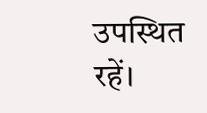उपस्थित रहें।